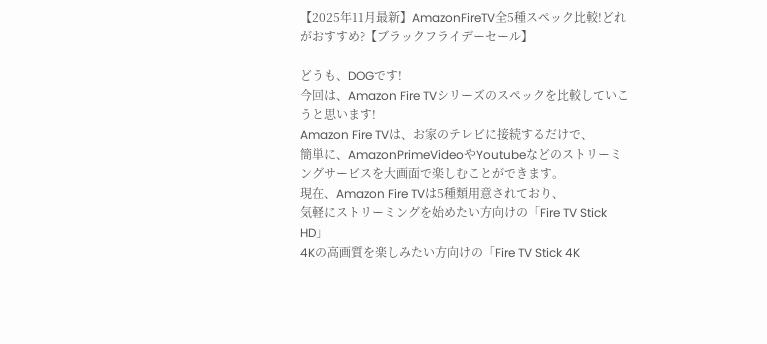【2025年11月最新】AmazonFireTV全5種スペック比較!どれがおすすめ?【ブラックフライデーセール】

どうも、DOGです!
今回は、Amazon Fire TVシリーズのスペックを比較していこうと思います!
Amazon Fire TVは、お家のテレビに接続するだけで、
簡単に、AmazonPrimeVideoやYoutubeなどのストリーミングサービスを大画面で楽しむことができます。
現在、Amazon Fire TVは5種類用意されており、
気軽にストリーミングを始めたい方向けの「Fire TV Stick HD」
4Kの高画質を楽しみたい方向けの「Fire TV Stick 4K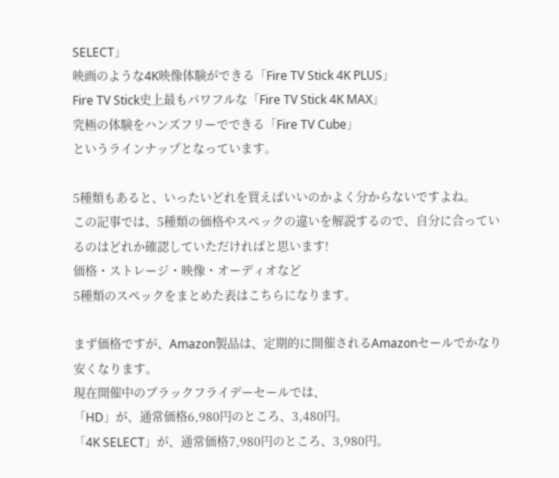SELECT」
映画のような4K映像体験ができる「Fire TV Stick 4K PLUS」
Fire TV Stick史上最もパワフルな「Fire TV Stick 4K MAX」
究極の体験をハンズフリーでできる「Fire TV Cube」
というラインナップとなっています。

5種類もあると、いったいどれを買えばいいのかよく分からないですよね。
この記事では、5種類の価格やスペックの違いを解説するので、自分に合っているのはどれか確認していただければと思います!
価格・ストレージ・映像・オーディオなど
5種類のスペックをまとめた表はこちらになります。

まず価格ですが、Amazon製品は、定期的に開催されるAmazonセールでかなり安くなります。
現在開催中のブラックフライデーセールでは、
「HD」が、通常価格6,980円のところ、3,480円。
「4K SELECT」が、通常価格7,980円のところ、3,980円。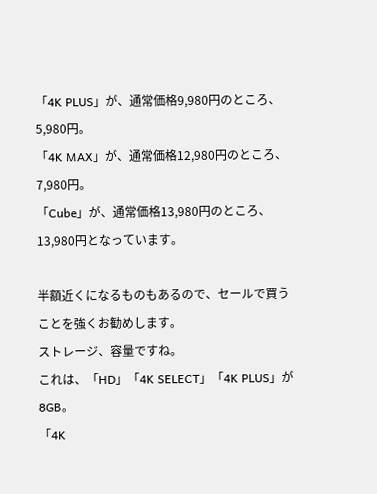「4K PLUS」が、通常価格9,980円のところ、5,980円。
「4K MAX」が、通常価格12,980円のところ、7,980円。
「Cube」が、通常価格13,980円のところ、13,980円となっています。

半額近くになるものもあるので、セールで買うことを強くお勧めします。
ストレージ、容量ですね。
これは、「HD」「4K SELECT」「4K PLUS」が8GB。
「4K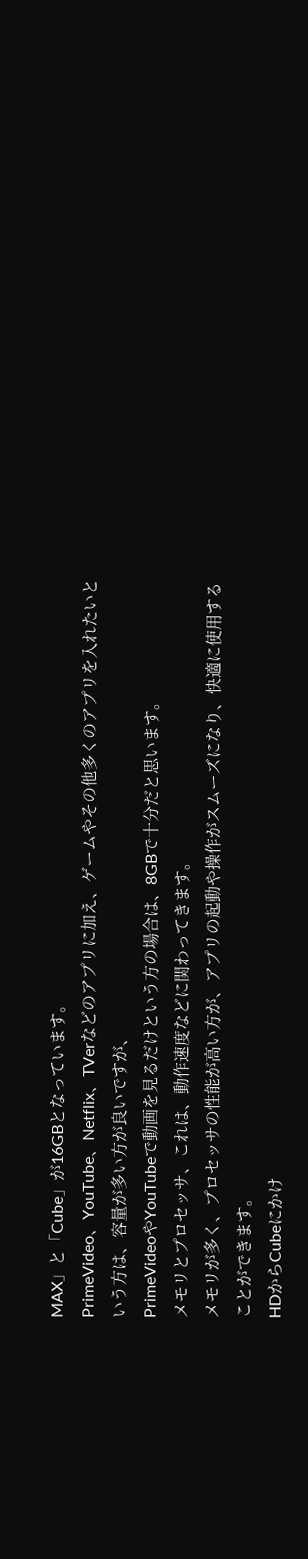MAX」と「Cube」が16GBとなっています。
PrimeVideo、YouTube、Netflix、TVerなどのアプリに加え、ゲームやその他多くのアプリを入れたいという方は、容量が多い方が良いですが、
PrimeVideoやYouTubeで動画を見るだけという方の場合は、8GBで十分だと思います。
メモリとプロセッサ、これは、動作速度などに関わってきます。
メモリが多く、プロセッサの性能が高い方が、アプリの起動や操作がスムーズになり、快適に使用することができます。
HDからCubeにかけ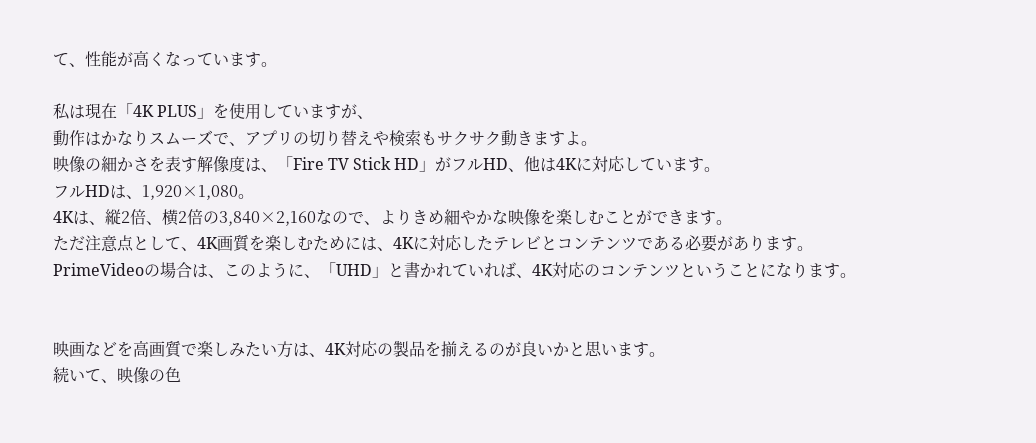て、性能が高くなっています。

私は現在「4K PLUS」を使用していますが、
動作はかなりスムーズで、アプリの切り替えや検索もサクサク動きますよ。
映像の細かさを表す解像度は、「Fire TV Stick HD」がフルHD、他は4Kに対応しています。
フルHDは、1,920×1,080。
4Kは、縦2倍、横2倍の3,840×2,160なので、よりきめ細やかな映像を楽しむことができます。
ただ注意点として、4K画質を楽しむためには、4Kに対応したテレビとコンテンツである必要があります。
PrimeVideoの場合は、このように、「UHD」と書かれていれば、4K対応のコンテンツということになります。


映画などを高画質で楽しみたい方は、4K対応の製品を揃えるのが良いかと思います。
続いて、映像の色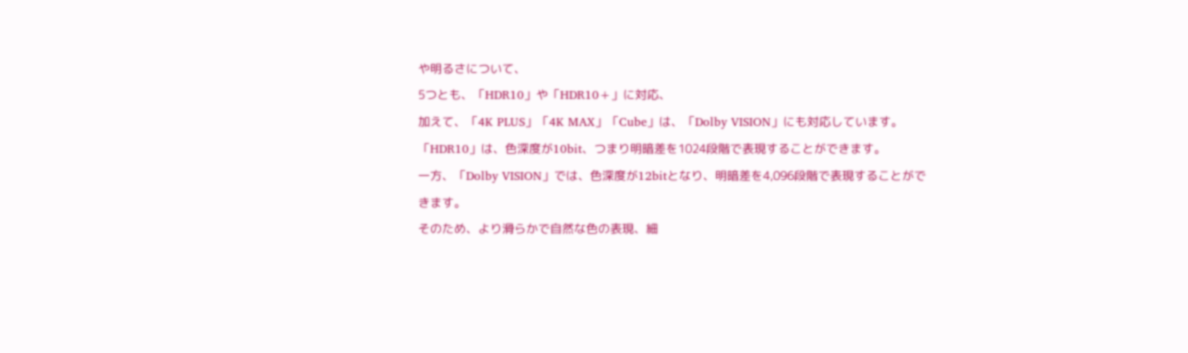や明るさについて、
5つとも、「HDR10」や「HDR10+」に対応、
加えて、「4K PLUS」「4K MAX」「Cube」は、「Dolby VISION」にも対応しています。
「HDR10」は、色深度が10bit、つまり明暗差を1024段階で表現することができます。
一方、「Dolby VISION」では、色深度が12bitとなり、明暗差を4,096段階で表現することができます。
そのため、より滑らかで自然な色の表現、細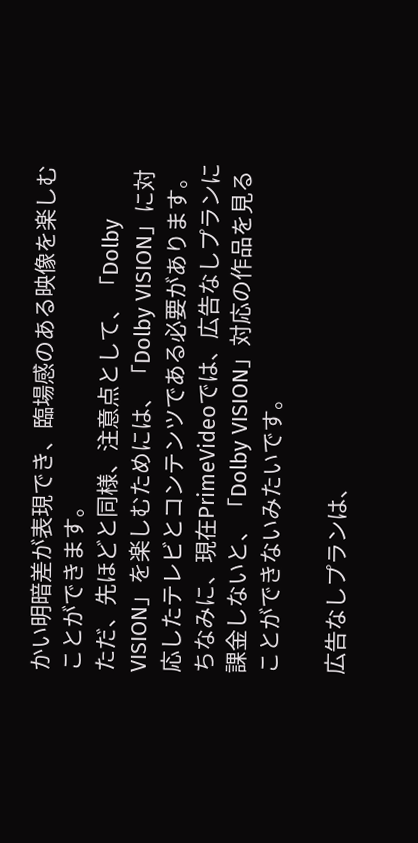かい明暗差が表現でき、臨場感のある映像を楽しむことができます。
ただ、先ほどと同様、注意点として、「Dolby VISION」を楽しむためには、「Dolby VISION」に対応したテレビとコンテンツである必要があります。
ちなみに、現在PrimeVideoでは、広告なしプランに課金しないと、「Dolby VISION」対応の作品を見ることができないみたいです。

広告なしプランは、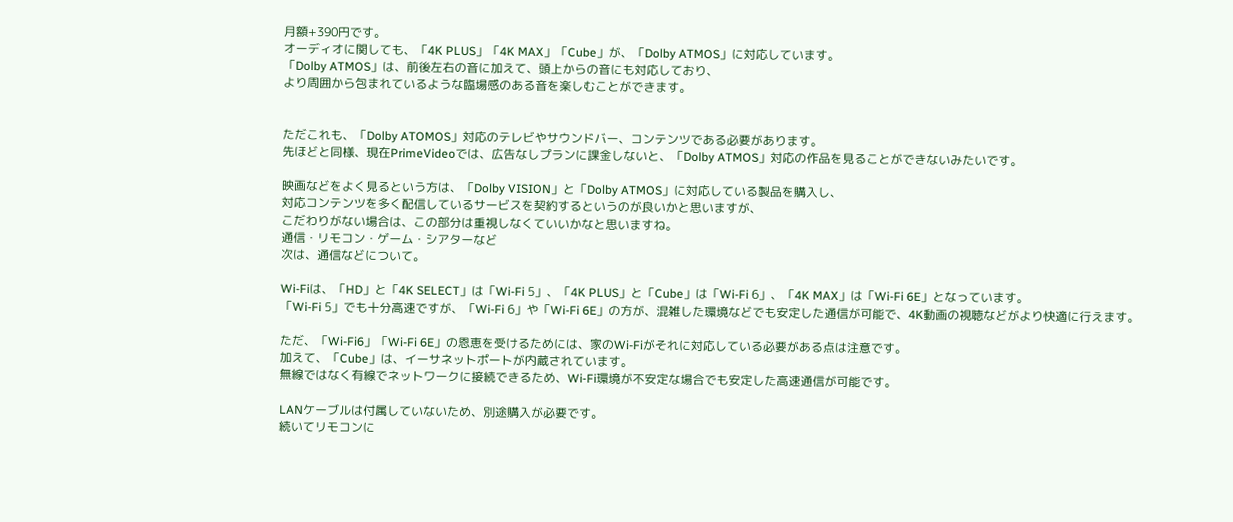月額+390円です。
オーディオに関しても、「4K PLUS」「4K MAX」「Cube」が、「Dolby ATMOS」に対応しています。
「Dolby ATMOS」は、前後左右の音に加えて、頭上からの音にも対応しており、
より周囲から包まれているような臨場感のある音を楽しむことができます。


ただこれも、「Dolby ATOMOS」対応のテレビやサウンドバー、コンテンツである必要があります。
先ほどと同様、現在PrimeVideoでは、広告なしプランに課金しないと、「Dolby ATMOS」対応の作品を見ることができないみたいです。

映画などをよく見るという方は、「Dolby VISION」と「Dolby ATMOS」に対応している製品を購入し、
対応コンテンツを多く配信しているサービスを契約するというのが良いかと思いますが、
こだわりがない場合は、この部分は重視しなくていいかなと思いますね。
通信・リモコン・ゲーム・シアターなど
次は、通信などについて。

Wi-Fiは、「HD」と「4K SELECT」は「Wi-Fi 5」、「4K PLUS」と「Cube」は「Wi-Fi 6」、「4K MAX」は「Wi-Fi 6E」となっています。
「Wi-Fi 5」でも十分高速ですが、「Wi-Fi 6」や「Wi-Fi 6E」の方が、混雑した環境などでも安定した通信が可能で、4K動画の視聴などがより快適に行えます。

ただ、「Wi-Fi6」「Wi-Fi 6E」の恩恵を受けるためには、家のWi-Fiがそれに対応している必要がある点は注意です。
加えて、「Cube」は、イーサネットポートが内蔵されています。
無線ではなく有線でネットワークに接続できるため、Wi‑Fi環境が不安定な場合でも安定した高速通信が可能です。

LANケーブルは付属していないため、別途購入が必要です。
続いてリモコンに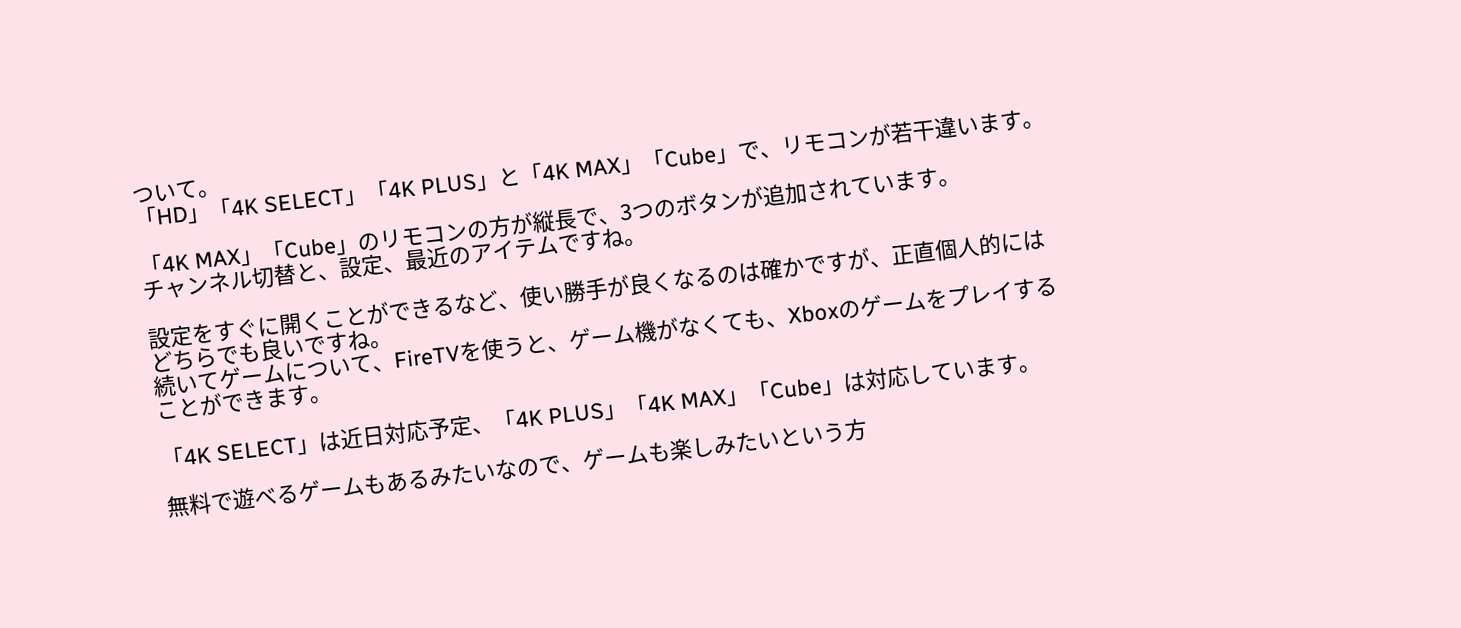ついて。
「HD」「4K SELECT」「4K PLUS」と「4K MAX」「Cube」で、リモコンが若干違います。

「4K MAX」「Cube」のリモコンの方が縦長で、3つのボタンが追加されています。
チャンネル切替と、設定、最近のアイテムですね。

設定をすぐに開くことができるなど、使い勝手が良くなるのは確かですが、正直個人的にはどちらでも良いですね。
続いてゲームについて、FireTVを使うと、ゲーム機がなくても、Xboxのゲームをプレイすることができます。

「4K SELECT」は近日対応予定、「4K PLUS」「4K MAX」「Cube」は対応しています。

無料で遊べるゲームもあるみたいなので、ゲームも楽しみたいという方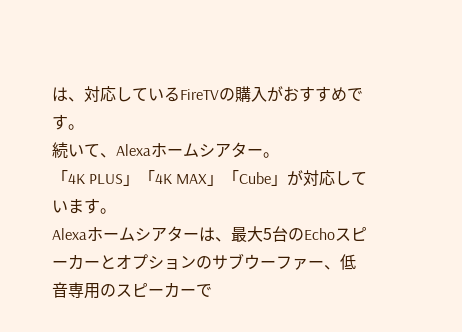は、対応しているFireTVの購入がおすすめです。
続いて、Alexaホームシアター。
「4K PLUS」「4K MAX」「Cube」が対応しています。
Alexaホームシアターは、最大5台のEchoスピーカーとオプションのサブウーファー、低音専用のスピーカーで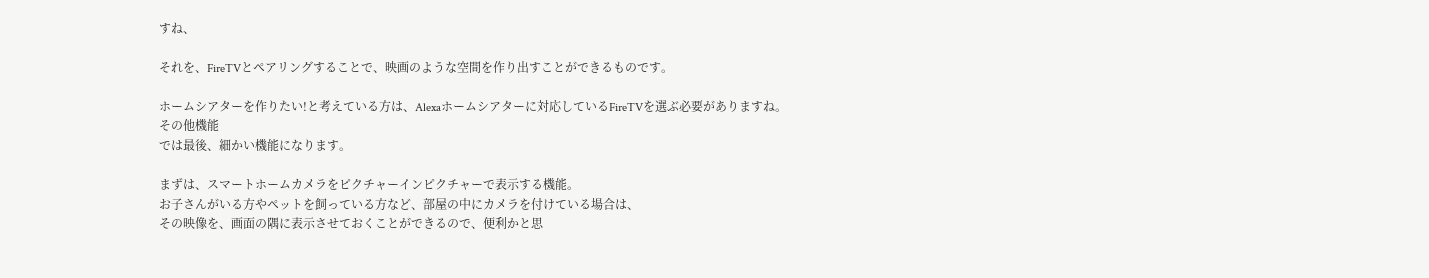すね、

それを、FireTVとペアリングすることで、映画のような空間を作り出すことができるものです。

ホームシアターを作りたい!と考えている方は、Alexaホームシアターに対応しているFireTVを選ぶ必要がありますね。
その他機能
では最後、細かい機能になります。

まずは、スマートホームカメラをピクチャーインピクチャーで表示する機能。
お子さんがいる方やペットを飼っている方など、部屋の中にカメラを付けている場合は、
その映像を、画面の隅に表示させておくことができるので、便利かと思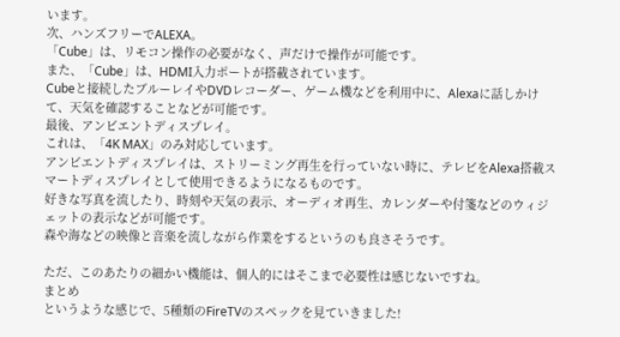います。
次、ハンズフリーでALEXA。
「Cube」は、リモコン操作の必要がなく、声だけで操作が可能です。
また、「Cube」は、HDMI入力ポートが搭載されています。
Cubeと接続したブルーレイやDVDレコーダー、ゲーム機などを利用中に、Alexaに話しかけて、天気を確認することなどが可能です。
最後、アンビエントディスプレイ。
これは、「4K MAX」のみ対応しています。
アンビエントディスプレイは、ストリーミング再生を行っていない時に、テレビをAlexa搭載スマートディスプレイとして使用できるようになるものです。
好きな写真を流したり、時刻や天気の表示、オーディオ再生、カレンダーや付箋などのウィジェットの表示などが可能です。
森や海などの映像と音楽を流しながら作業をするというのも良さそうです。

ただ、このあたりの細かい機能は、個人的にはそこまで必要性は感じないですね。
まとめ
というような感じで、5種類のFireTVのスペックを見ていきました!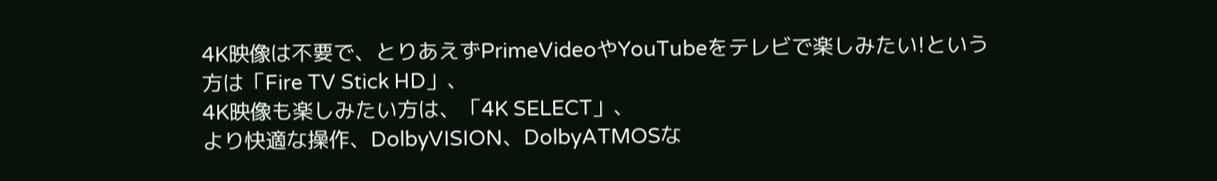4K映像は不要で、とりあえずPrimeVideoやYouTubeをテレビで楽しみたい!という方は「Fire TV Stick HD」、
4K映像も楽しみたい方は、「4K SELECT」、
より快適な操作、DolbyVISION、DolbyATMOSな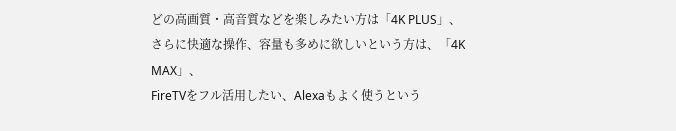どの高画質・高音質などを楽しみたい方は「4K PLUS」、
さらに快適な操作、容量も多めに欲しいという方は、「4K MAX」、
FireTVをフル活用したい、Alexaもよく使うという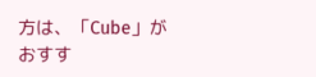方は、「Cube」がおすす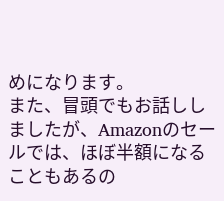めになります。
また、冒頭でもお話ししましたが、Amazonのセールでは、ほぼ半額になることもあるの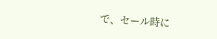で、セール時に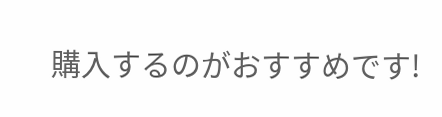購入するのがおすすめです!